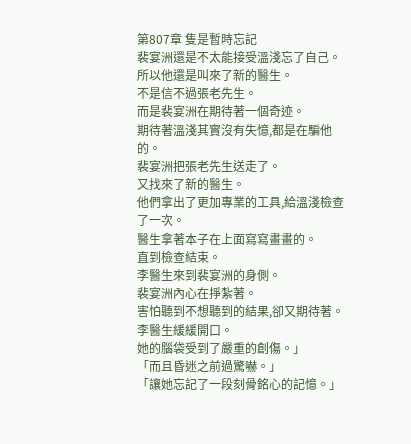第807章 隻是暫時忘記
裴宴洲還是不太能接受溫淺忘了自己。
所以他還是叫來了新的醫生。
不是信不過張老先生。
而是裴宴洲在期待著一個奇迹。
期待著溫淺其實沒有失憶,都是在騙他的。
裴宴洲把張老先生送走了。
又找來了新的醫生。
他們拿出了更加專業的工具,給溫淺檢查了一次。
醫生拿著本子在上面寫寫畫畫的。
直到檢查結束。
李醫生來到裴宴洲的身側。
裴宴洲內心在掙紮著。
害怕聽到不想聽到的結果,卻又期待著。
李醫生緩緩開口。
她的腦袋受到了嚴重的創傷。」
「而且昏迷之前過驚嚇。」
「讓她忘記了一段刻骨銘心的記憶。」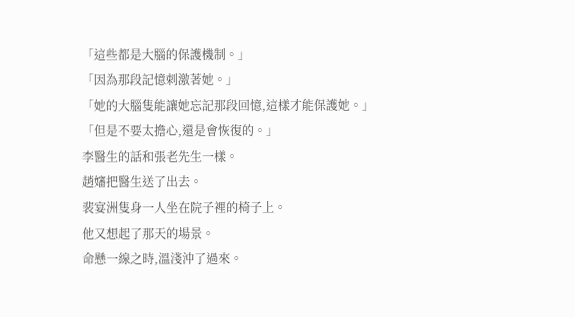「這些都是大腦的保護機制。」
「因為那段記憶刺激著她。」
「她的大腦隻能讓她忘記那段回憶,這樣才能保護她。」
「但是不要太擔心,還是會恢復的。」
李醫生的話和張老先生一樣。
趙嬸把醫生送了出去。
裴宴洲隻身一人坐在院子裡的椅子上。
他又想起了那天的場景。
命懸一線之時,溫淺沖了過來。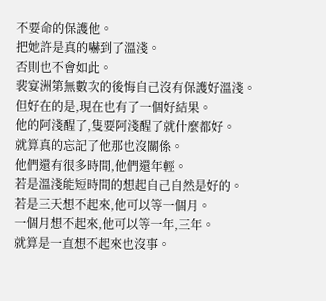不要命的保護他。
把她許是真的嚇到了溫淺。
否則也不會如此。
裴宴洲第無數次的後悔自己沒有保護好溫淺。
但好在的是,現在也有了一個好結果。
他的阿淺醒了,隻要阿淺醒了就什麼都好。
就算真的忘記了他那也沒關係。
他們還有很多時間,他們還年輕。
若是溫淺能短時間的想起自己自然是好的。
若是三天想不起來,他可以等一個月。
一個月想不起來,他可以等一年,三年。
就算是一直想不起來也沒事。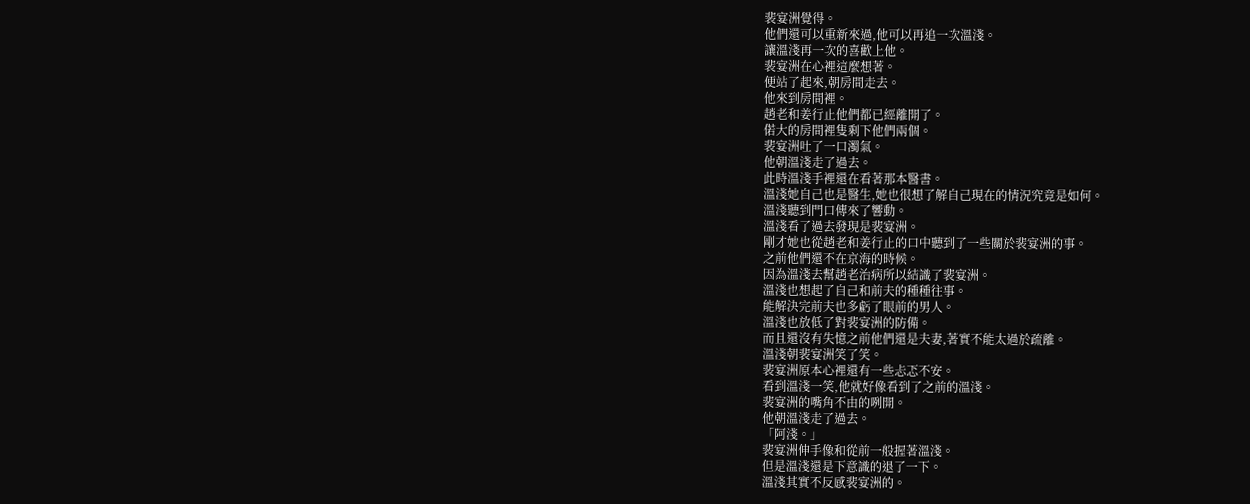裴宴洲覺得。
他們還可以重新來過,他可以再追一次溫淺。
讓溫淺再一次的喜歡上他。
裴宴洲在心裡這麼想著。
便站了起來,朝房間走去。
他來到房間裡。
趙老和姜行止他們都已經離開了。
偌大的房間裡隻剩下他們兩個。
裴宴洲吐了一口濁氣。
他朝溫淺走了過去。
此時溫淺手裡還在看著那本醫書。
溫淺她自己也是醫生,她也很想了解自己現在的情況究竟是如何。
溫淺聽到門口傳來了響動。
溫淺看了過去發現是裴宴洲。
剛才她也從趙老和姜行止的口中聽到了一些關於裴宴洲的事。
之前他們還不在京海的時候。
因為溫淺去幫趙老治病所以結識了裴宴洲。
溫淺也想起了自己和前夫的種種往事。
能解決完前夫也多虧了眼前的男人。
溫淺也放低了對裴宴洲的防備。
而且還沒有失憶之前他們還是夫妻,著實不能太過於疏離。
溫淺朝裴宴洲笑了笑。
裴宴洲原本心裡還有一些忐忑不安。
看到溫淺一笑,他就好像看到了之前的溫淺。
裴宴洲的嘴角不由的咧開。
他朝溫淺走了過去。
「阿淺。」
裴宴洲伸手像和從前一般握著溫淺。
但是溫淺還是下意識的退了一下。
溫淺其實不反感裴宴洲的。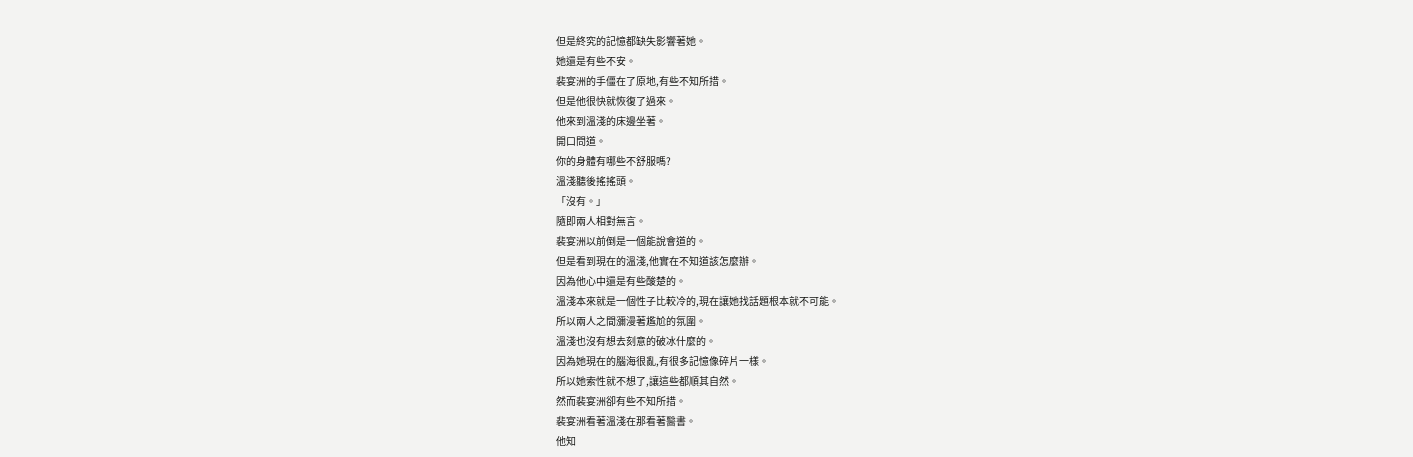但是終究的記憶都缺失影響著她。
她還是有些不安。
裴宴洲的手僵在了原地,有些不知所措。
但是他很快就恢復了過來。
他來到溫淺的床邊坐著。
開口問道。
你的身體有哪些不舒服嗎?
溫淺聽後搖搖頭。
「沒有。」
隨即兩人相對無言。
裴宴洲以前倒是一個能說會道的。
但是看到現在的溫淺,他實在不知道該怎麼辦。
因為他心中還是有些酸楚的。
溫淺本來就是一個性子比較冷的,現在讓她找話題根本就不可能。
所以兩人之間瀰漫著尷尬的氛圍。
溫淺也沒有想去刻意的破冰什麼的。
因為她現在的腦海很亂,有很多記憶像碎片一樣。
所以她索性就不想了,讓這些都順其自然。
然而裴宴洲卻有些不知所措。
裴宴洲看著溫淺在那看著醫書。
他知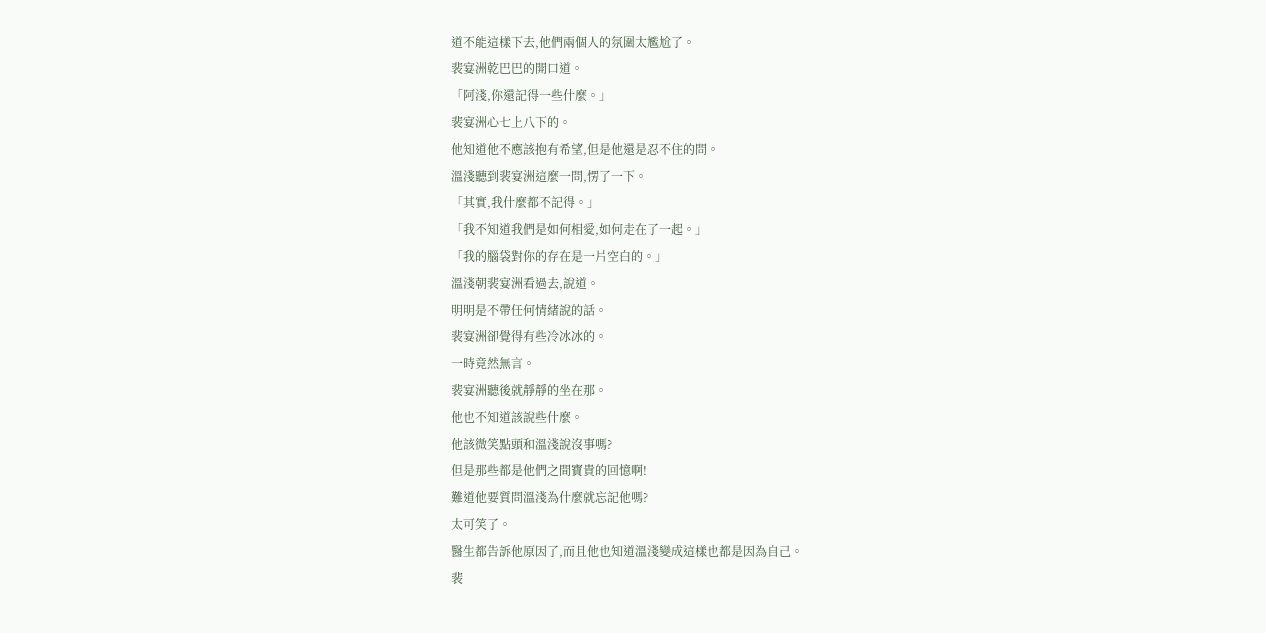道不能這樣下去,他們兩個人的氛圍太尷尬了。
裴宴洲乾巴巴的開口道。
「阿淺,你還記得一些什麼。」
裴宴洲心七上八下的。
他知道他不應該抱有希望,但是他還是忍不住的問。
溫淺聽到裴宴洲這麼一問,愣了一下。
「其實,我什麼都不記得。」
「我不知道我們是如何相愛,如何走在了一起。」
「我的腦袋對你的存在是一片空白的。」
溫淺朝裴宴洲看過去,說道。
明明是不帶任何情緒說的話。
裴宴洲卻覺得有些冷冰冰的。
一時竟然無言。
裴宴洲聽後就靜靜的坐在那。
他也不知道該說些什麼。
他該微笑點頭和溫淺說沒事嗎?
但是那些都是他們之間寶貴的回憶啊!
難道他要質問溫淺為什麼就忘記他嗎?
太可笑了。
醫生都告訴他原因了,而且他也知道溫淺變成這樣也都是因為自己。
裴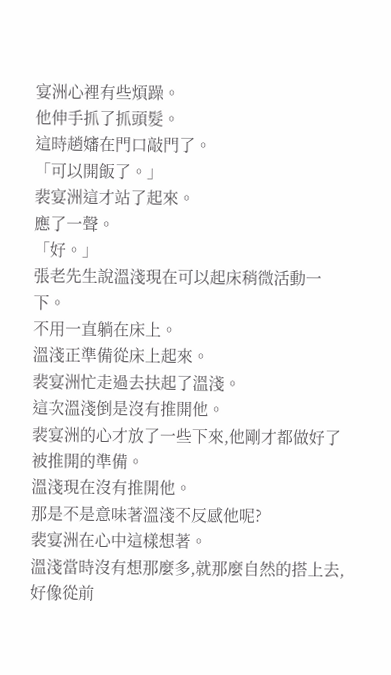宴洲心裡有些煩躁。
他伸手抓了抓頭髮。
這時趙嬸在門口敲門了。
「可以開飯了。」
裴宴洲這才站了起來。
應了一聲。
「好。」
張老先生說溫淺現在可以起床稍微活動一下。
不用一直躺在床上。
溫淺正準備從床上起來。
裴宴洲忙走過去扶起了溫淺。
這次溫淺倒是沒有推開他。
裴宴洲的心才放了一些下來,他剛才都做好了被推開的準備。
溫淺現在沒有推開他。
那是不是意味著溫淺不反感他呢?
裴宴洲在心中這樣想著。
溫淺當時沒有想那麼多,就那麼自然的搭上去,好像從前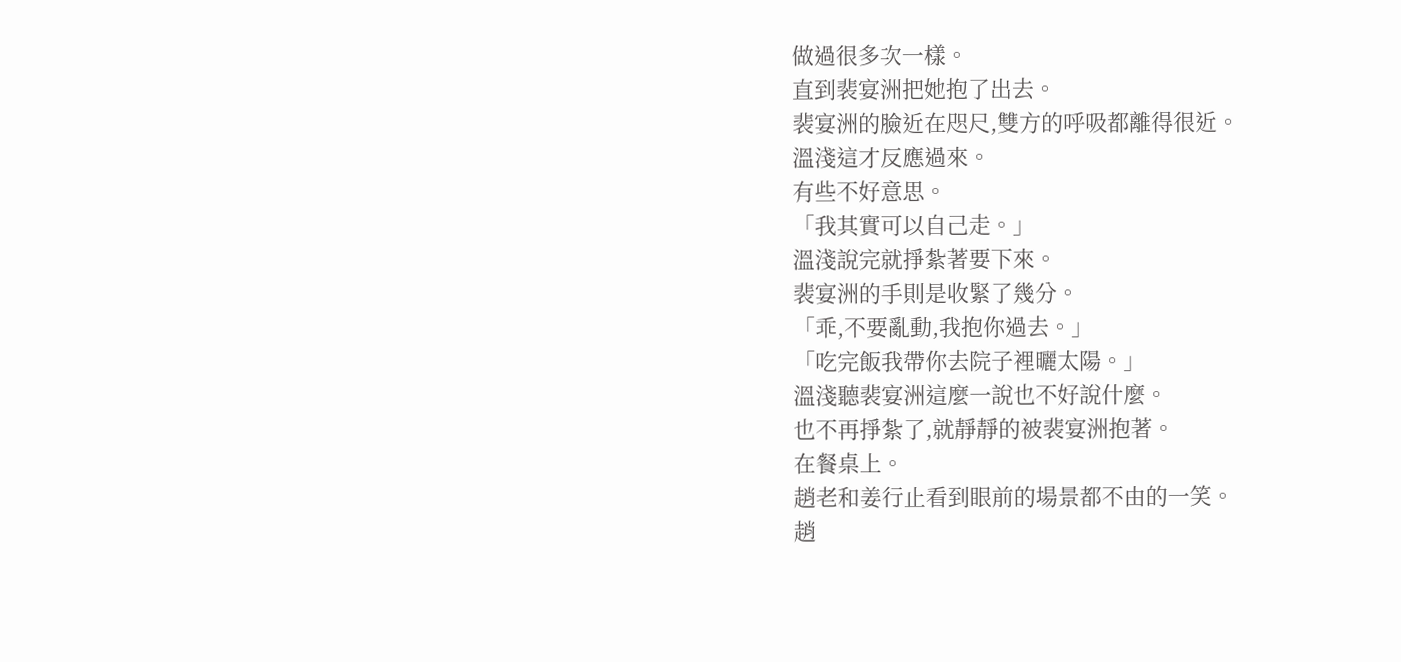做過很多次一樣。
直到裴宴洲把她抱了出去。
裴宴洲的臉近在咫尺,雙方的呼吸都離得很近。
溫淺這才反應過來。
有些不好意思。
「我其實可以自己走。」
溫淺說完就掙紮著要下來。
裴宴洲的手則是收緊了幾分。
「乖,不要亂動,我抱你過去。」
「吃完飯我帶你去院子裡曬太陽。」
溫淺聽裴宴洲這麼一說也不好說什麼。
也不再掙紮了,就靜靜的被裴宴洲抱著。
在餐桌上。
趙老和姜行止看到眼前的場景都不由的一笑。
趙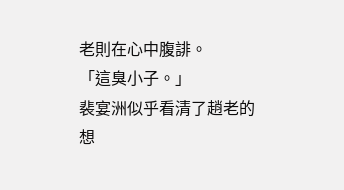老則在心中腹誹。
「這臭小子。」
裴宴洲似乎看清了趙老的想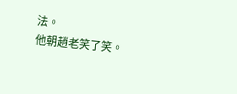法。
他朝趙老笑了笑。